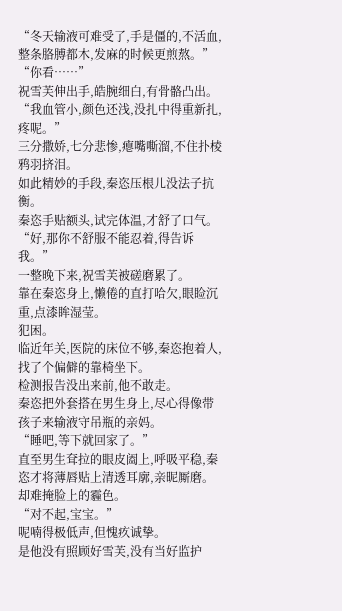“冬天输液可难受了,手是僵的,不活血,整条胳膊都木,发麻的时候更煎熬。”
“你看……”
祝雪芙伸出手,皓腕细白,有骨骼凸出。
“我血管小,颜色还浅,没扎中得重新扎,疼呢。”
三分撒娇,七分悲惨,瘪嘴嘶溜,不住扑棱鸦羽挤泪。
如此精妙的手段,秦恣压根儿没法子抗衡。
秦恣手贴额头,试完体温,才舒了口气。
“好,那你不舒服不能忍着,得告诉我。”
一整晚下来,祝雪芙被磋磨累了。
靠在秦恣身上,懒倦的直打哈欠,眼睑沉重,点漆眸湿莹。
犯困。
临近年关,医院的床位不够,秦恣抱着人,找了个偏僻的靠椅坐下。
检测报告没出来前,他不敢走。
秦恣把外套搭在男生身上,尽心得像带孩子来输液守吊瓶的亲妈。
“睡吧,等下就回家了。”
直至男生耷拉的眼皮阖上,呼吸平稳,秦恣才将薄唇贴上清透耳廓,亲昵厮磨。
却难掩脸上的霾色。
“对不起,宝宝。”
呢喃得极低声,但愧疚诚挚。
是他没有照顾好雪芙,没有当好监护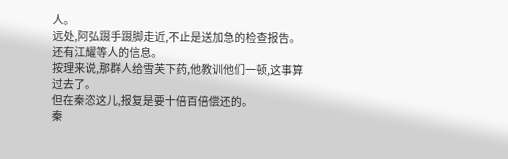人。
远处,阿弘蹑手蹑脚走近,不止是送加急的检查报告。
还有江耀等人的信息。
按理来说,那群人给雪芙下药,他教训他们一顿,这事算过去了。
但在秦恣这儿,报复是要十倍百倍偿还的。
秦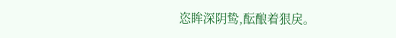恣眸深阴鸷,酝酿着狠戾。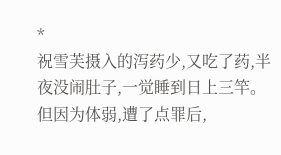*
祝雪芙摄入的泻药少,又吃了药,半夜没闹肚子,一觉睡到日上三竿。
但因为体弱,遭了点罪后,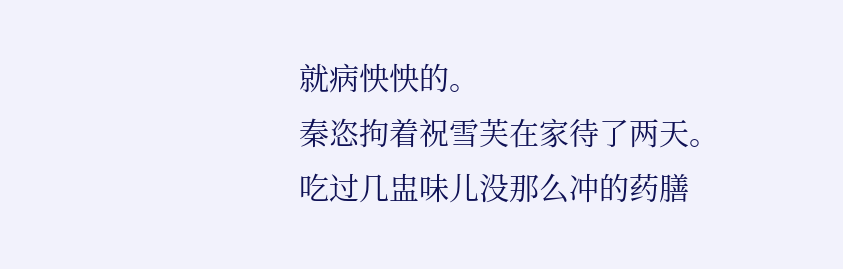就病怏怏的。
秦恣拘着祝雪芙在家待了两天。
吃过几盅味儿没那么冲的药膳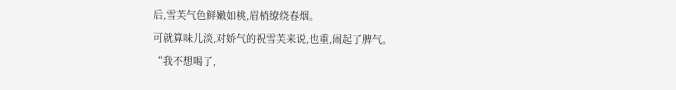后,雪芙气色鲜嫩如桃,眉梢缭绕春烟。
可就算味儿淡,对娇气的祝雪芙来说,也重,闹起了脾气。
“我不想喝了,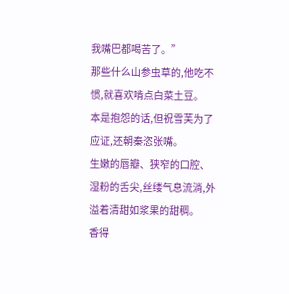我嘴巴都喝苦了。”
那些什么山参虫草的,他吃不惯,就喜欢啃点白菜土豆。
本是抱怨的话,但祝雪芙为了应证,还朝秦恣张嘴。
生嫩的唇瓣、狭窄的口腔、湿粉的舌尖,丝缕气息流淌,外溢着清甜如浆果的甜稠。
香得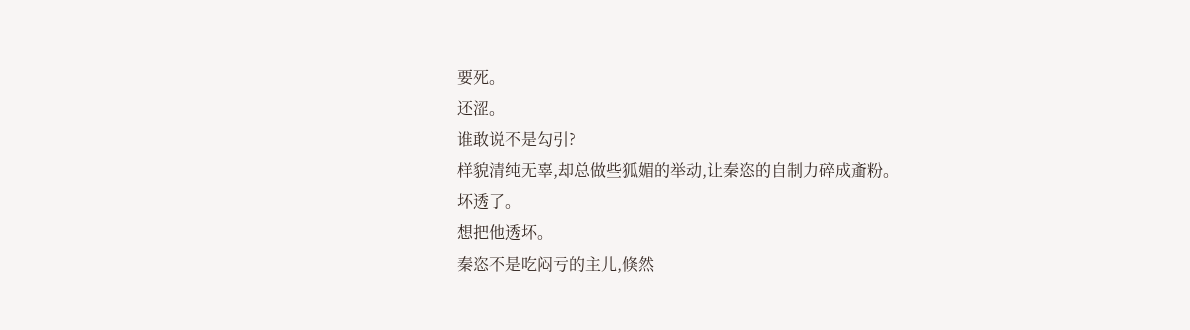要死。
还涩。
谁敢说不是勾引?
样貌清纯无辜,却总做些狐媚的举动,让秦恣的自制力碎成齑粉。
坏透了。
想把他透坏。
秦恣不是吃闷亏的主儿,倏然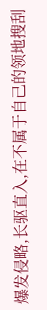爆发侵略,长驱直入,在不属于自己的领地搜刮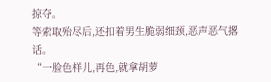掠夺。
等索取殆尽后,还扣着男生脆弱细颈,恶声恶气撂话。
“一脸色样儿,再色,就拿胡萝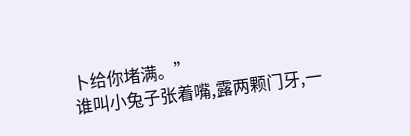卜给你堵满。”
谁叫小兔子张着嘴,露两颗门牙,一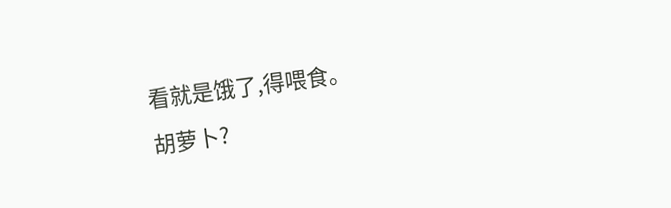看就是饿了,得喂食。
胡萝卜?